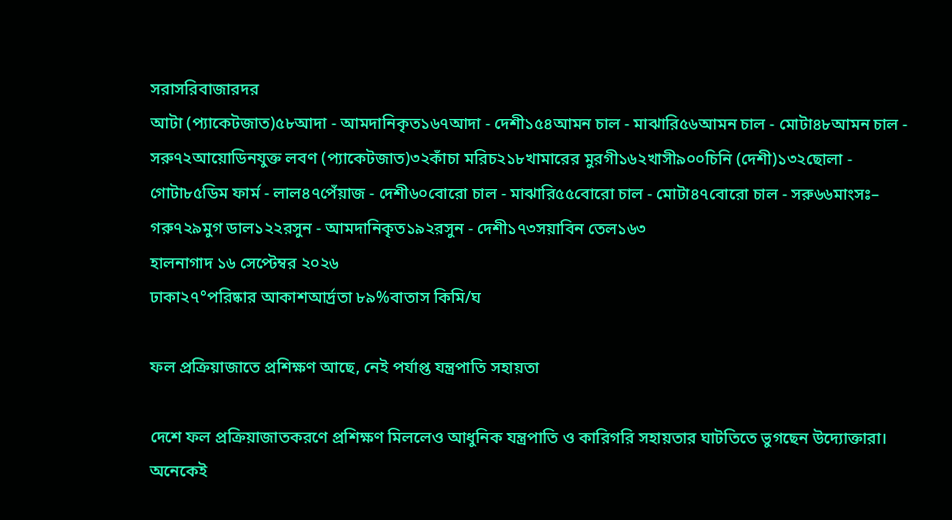সরাসরিবাজারদর
আটা (প্যাকেটজাত)৫৮আদা - আমদানিকৃত১৬৭আদা - দেশী১৫৪আমন চাল - মাঝারি৫৬আমন চাল - মোটা৪৮আমন চাল - সরু৭২আয়োডিনযুক্ত লবণ (প্যাকেটজাত)৩২কাঁচা মরিচ২১৮খামারের মুরগী১৬২খাসী৯০০চিনি (দেশী)১৩২ছোলা - গোটা৮৫ডিম ফার্ম - লাল৪৭পেঁয়াজ - দেশী৬০বোরো চাল - মাঝারি৫৫বোরো চাল - মোটা৪৭বোরো চাল - সরু৬৬মাংসঃ– গরু৭২৯মুগ ডাল১২২রসুন - আমদানিকৃত১৯২রসুন - দেশী১৭৩সয়াবিন তেল১৬৩
হালনাগাদ ১৬ সেপ্টেম্বর ২০২৬
ঢাকা২৭°পরিষ্কার আকাশআর্দ্রতা ৮৯%বাতাস কিমি/ঘ

ফল প্রক্রিয়াজাতে প্রশিক্ষণ আছে, নেই পর্যাপ্ত যন্ত্রপাতি সহায়তা

দেশে ফল প্রক্রিয়াজাতকরণে প্রশিক্ষণ মিললেও আধুনিক যন্ত্রপাতি ও কারিগরি সহায়তার ঘাটতিতে ভুগছেন উদ্যোক্তারা। অনেকেই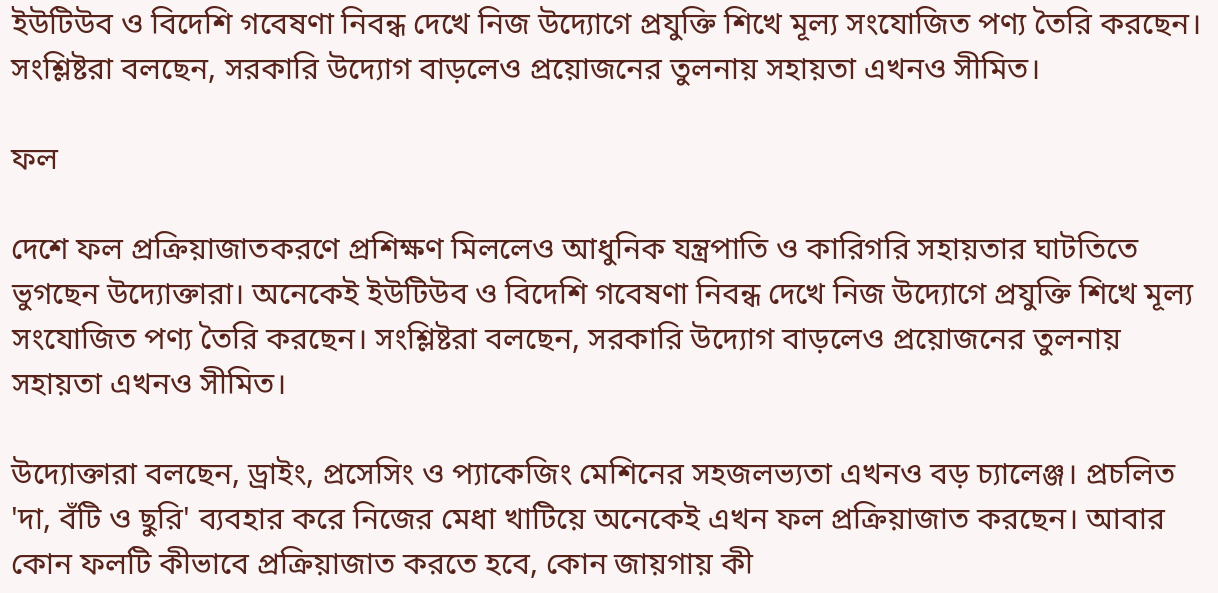ইউটিউব ও বিদেশি গবেষণা নিবন্ধ দেখে নিজ উদ্যোগে প্রযুক্তি শিখে মূল্য সংযোজিত পণ্য তৈরি করছেন। সংশ্লিষ্টরা বলছেন, সরকারি উদ্যোগ বাড়লেও প্রয়োজনের তুলনায় সহায়তা এখনও সীমিত।

ফল

দেশে ফল প্রক্রিয়াজাতকরণে প্রশিক্ষণ মিললেও আধুনিক যন্ত্রপাতি ও কারিগরি সহায়তার ঘাটতিতে ভুগছেন উদ্যোক্তারা। অনেকেই ইউটিউব ও বিদেশি গবেষণা নিবন্ধ দেখে নিজ উদ্যোগে প্রযুক্তি শিখে মূল্য সংযোজিত পণ্য তৈরি করছেন। সংশ্লিষ্টরা বলছেন, সরকারি উদ্যোগ বাড়লেও প্রয়োজনের তুলনায় সহায়তা এখনও সীমিত।

উদ্যোক্তারা বলছেন, ড্রাইং, প্রসেসিং ও প্যাকেজিং মেশিনের সহজলভ্যতা এখনও বড় চ্যালেঞ্জ। প্রচলিত 'দা, বঁটি ও ছুরি' ব্যবহার করে নিজের মেধা খাটিয়ে অনেকেই এখন ফল প্রক্রিয়াজাত করছেন। আবার কোন ফলটি কীভাবে প্রক্রিয়াজাত করতে হবে, কোন জায়গায় কী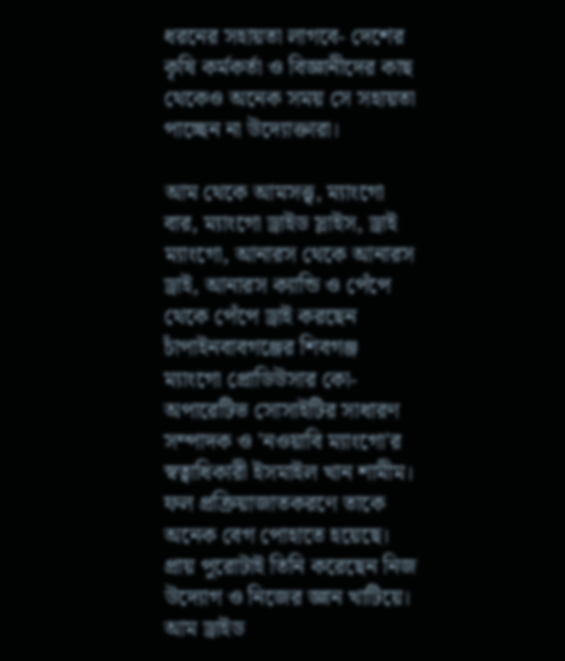ধরনের সহায়তা লাগবে- দেশের কৃষি কর্মকর্তা ও বিজ্ঞানীদের কাছ থেকেও অনেক সময় সে সহায়তা পাচ্ছেন না উদ্যোক্তারা।

আম থেকে আমসত্ত্ব, ম্যাংগো বার, ম্যাংগো ড্রাইড স্লাইস, ড্রাই ম্যাংগো, আনারস থেকে আনারস ড্রাই, আনারস ক্যান্ডি ও পেঁপে থেকে পেঁপে ড্রাই করছেন চাঁপাইনবাবগঞ্জের শিবগঞ্জ ম্যাংগো প্রোডিউসার কো-অপারেটিভ সোসাইটির সাধারণ সম্পাদক ও 'নওয়াবি ম্যাংগো'র স্বত্বাধিকারী ইসমাইল খান শামীম। ফল প্রক্রিয়াজাতকরণে তাকে অনেক বেগ পোহাতে হয়েছে। প্রায় পুরোটাই তিনি করেছেন নিজ উদ্যোগ ও নিজের জ্ঞান খাটিয়ে। আম ড্রাইড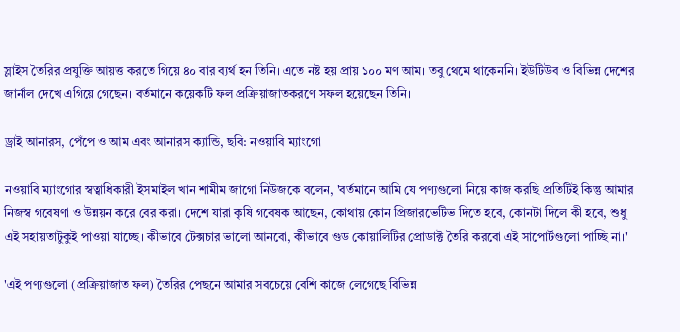স্লাইস তৈরির প্রযুক্তি আয়ত্ত করতে গিয়ে ৪০ বার ব্যর্থ হন তিনি। এতে নষ্ট হয় প্রায় ১০০ মণ আম। তবু থেমে থাকেননি। ইউটিউব ও বিভিন্ন দেশের জার্নাল দেখে এগিয়ে গেছেন। বর্তমানে কয়েকটি ফল প্রক্রিয়াজাতকরণে সফল হয়েছেন তিনি।

ড্রাই আনারস, পেঁপে ও আম এবং আনারস ক্যান্ডি, ছবি: নওয়াবি ম্যাংগো

নওয়াবি ম্যাংগোর স্বত্বাধিকারী ইসমাইল খান শামীম জাগো নিউজকে বলেন, 'বর্তমানে আমি যে পণ্যগুলো নিয়ে কাজ করছি প্রতিটিই কিন্তু আমার নিজস্ব গবেষণা ও উন্নয়ন করে বের করা। দেশে যারা কৃষি গবেষক আছেন, কোথায় কোন প্রিজারভেটিভ দিতে হবে, কোনটা দিলে কী হবে, শুধু এই সহায়তাটুকুই পাওয়া যাচ্ছে। কীভাবে টেক্সচার ভালো আনবো, কীভাবে গুড কোয়ালিটির প্রোডাক্ট তৈরি করবো এই সাপোর্টগুলো পাচ্ছি না।'

'এই পণ্যগুলো (প্রক্রিয়াজাত ফল) তৈরির পেছনে আমার সবচেয়ে বেশি কাজে লেগেছে বিভিন্ন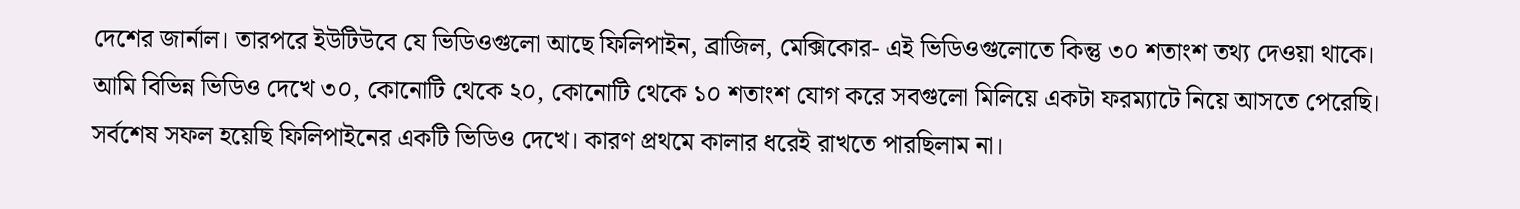দেশের জার্নাল। তারপরে ইউটিউবে যে ভিডিওগুলো আছে ফিলিপাইন, ব্রাজিল, মেক্সিকোর- এই ভিডিওগুলোতে কিন্তু ৩০ শতাংশ তথ্য দেওয়া থাকে। আমি বিভিন্ন ভিডিও দেখে ৩০, কোনোটি থেকে ২০, কোনোটি থেকে ১০ শতাংশ যোগ করে সবগুলো মিলিয়ে একটা ফরম্যাটে নিয়ে আসতে পেরেছি। সর্বশেষ সফল হয়েছি ফিলিপাইনের একটি ভিডিও দেখে। কারণ প্রথমে কালার ধরেই রাখতে পারছিলাম না।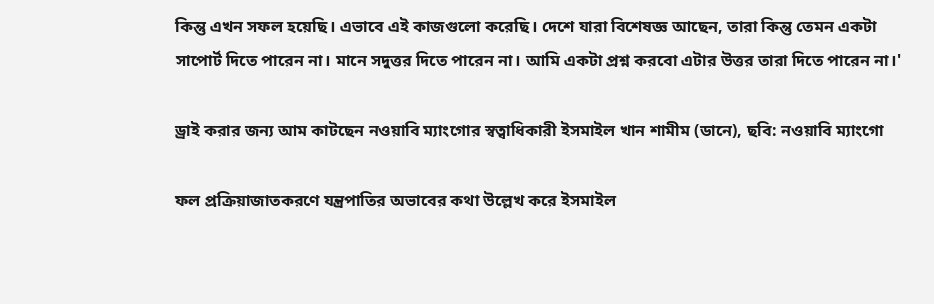কিন্তু এখন সফল হয়েছি। এভাবে এই কাজগুলো করেছি। দেশে যারা বিশেষজ্ঞ আছেন, তারা কিন্তু তেমন একটা সাপোর্ট দিতে পারেন না। মানে সদুত্তর দিতে পারেন না। আমি একটা প্রশ্ন করবো এটার উত্তর তারা দিতে পারেন না।'

ড্রাই করার জন্য আম কাটছেন নওয়াবি ম্যাংগোর স্বত্বাধিকারী ইসমাইল খান শামীম (ডানে), ছবি: নওয়াবি ম্যাংগো

ফল প্রক্রিয়াজাতকরণে যন্ত্রপাতির অভাবের কথা উল্লেখ করে ইসমাইল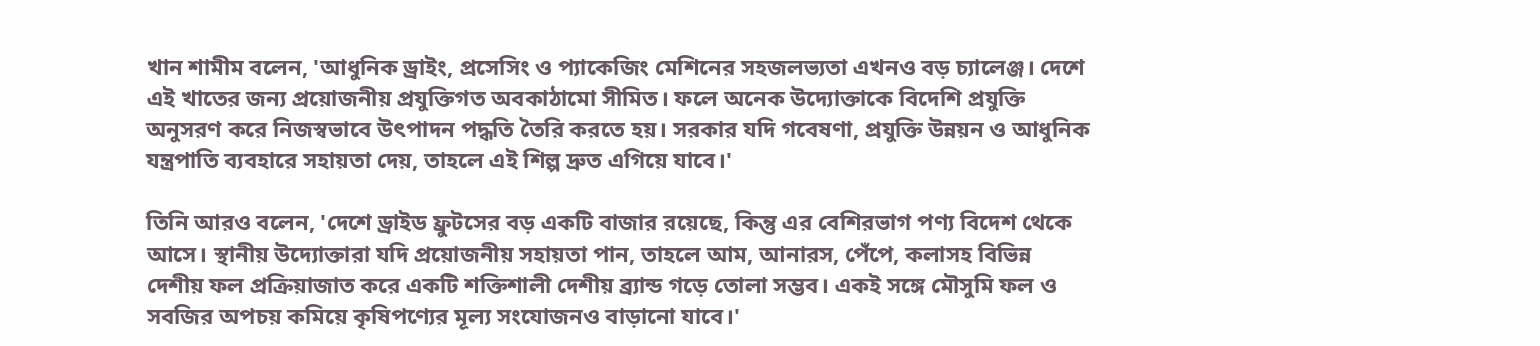খান শামীম বলেন, 'আধুনিক ড্রাইং, প্রসেসিং ও প্যাকেজিং মেশিনের সহজলভ্যতা এখনও বড় চ্যালেঞ্জ। দেশে এই খাতের জন্য প্রয়োজনীয় প্রযুক্তিগত অবকাঠামো সীমিত। ফলে অনেক উদ্যোক্তাকে বিদেশি প্রযুক্তি অনুসরণ করে নিজস্বভাবে উৎপাদন পদ্ধতি তৈরি করতে হয়। সরকার যদি গবেষণা, প্রযুক্তি উন্নয়ন ও আধুনিক যন্ত্রপাতি ব্যবহারে সহায়তা দেয়, তাহলে এই শিল্প দ্রুত এগিয়ে যাবে।'

তিনি আরও বলেন, 'দেশে ড্রাইড ফ্রুটসের বড় একটি বাজার রয়েছে, কিন্তু এর বেশিরভাগ পণ্য বিদেশ থেকে আসে। স্থানীয় উদ্যোক্তারা যদি প্রয়োজনীয় সহায়তা পান, তাহলে আম, আনারস, পেঁপে, কলাসহ বিভিন্ন দেশীয় ফল প্রক্রিয়াজাত করে একটি শক্তিশালী দেশীয় ব্র্যান্ড গড়ে তোলা সম্ভব। একই সঙ্গে মৌসুমি ফল ও সবজির অপচয় কমিয়ে কৃষিপণ্যের মূল্য সংযোজনও বাড়ানো যাবে।'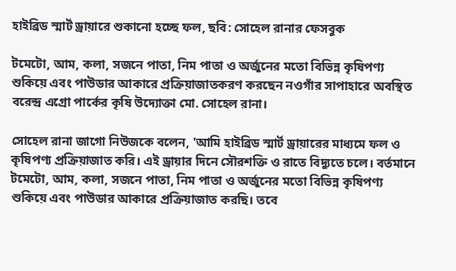হাইব্রিড স্মার্ট ড্রায়ারে শুকানো হচ্ছে ফল, ছবি: সোহেল রানার ফেসবুক

টমেটো, আম, কলা, সজনে পাতা, নিম পাতা ও অর্জুনের মতো বিভিন্ন কৃষিপণ্য শুকিয়ে এবং পাউডার আকারে প্রক্রিয়াজাতকরণ করছেন নওগাঁর সাপাহারে অবস্থিত বরেন্দ্র এগ্রো পার্কের কৃষি উদ্যোক্তা মো. সোহেল রানা।

সোহেল রানা জাগো নিউজকে বলেন, 'আমি হাইব্রিড স্মার্ট ড্রায়ারের মাধ্যমে ফল ও কৃষিপণ্য প্রক্রিয়াজাত করি। এই ড্রায়ার দিনে সৌরশক্তি ও রাতে বিদ্যুতে চলে। বর্তমানে টমেটো, আম, কলা, সজনে পাতা, নিম পাতা ও অর্জুনের মতো বিভিন্ন কৃষিপণ্য শুকিয়ে এবং পাউডার আকারে প্রক্রিয়াজাত করছি। তবে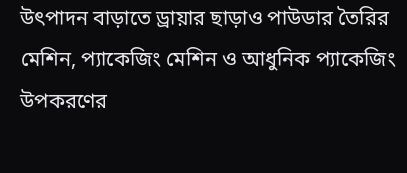উৎপাদন বাড়াতে ড্রায়ার ছাড়াও পাউডার তৈরির মেশিন, প্যাকেজিং মেশিন ও আধুনিক প্যাকেজিং উপকরণের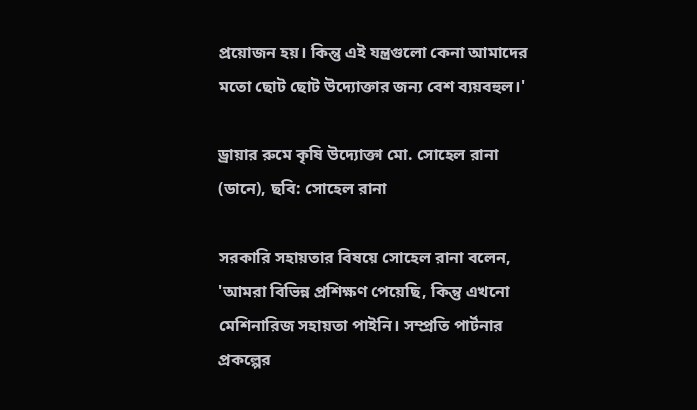প্রয়োজন হয়। কিন্তু এই যন্ত্রগুলো কেনা আমাদের মতো ছোট ছোট উদ্যোক্তার জন্য বেশ ব্যয়বহুল।'

ড্রায়ার রুমে কৃষি উদ্যোক্তা মো. সোহেল রানা (ডানে), ছবি: সোহেল রানা

সরকারি সহায়তার বিষয়ে সোহেল রানা বলেন, 'আমরা বিভিন্ন প্রশিক্ষণ পেয়েছি, কিন্তু এখনো মেশিনারিজ সহায়তা পাইনি। সম্প্রতি পার্টনার প্রকল্পের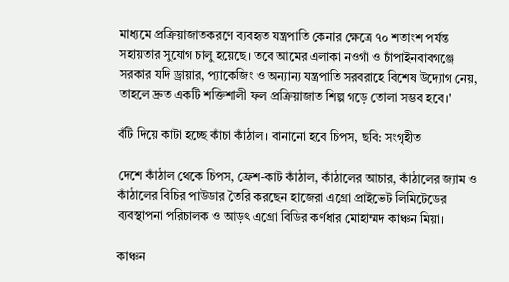মাধ্যমে প্রক্রিয়াজাতকরণে ব্যবহৃত যন্ত্রপাতি কেনার ক্ষেত্রে ৭০ শতাংশ পর্যন্ত সহায়তার সুযোগ চালু হয়েছে। তবে আমের এলাকা নওগাঁ ও চাঁপাইনবাবগঞ্জে সরকার যদি ড্রায়ার, প্যাকেজিং ও অন্যান্য যন্ত্রপাতি সরবরাহে বিশেষ উদ্যোগ নেয়, তাহলে দ্রুত একটি শক্তিশালী ফল প্রক্রিয়াজাত শিল্প গড়ে তোলা সম্ভব হবে।'

বঁটি দিয়ে কাটা হচ্ছে কাঁচা কাঁঠাল। বানানো হবে চিপস, ছবি: সংগৃহীত

দেশে কাঁঠাল থেকে চিপস, ফ্রেশ-কাট কাঁঠাল, কাঁঠালের আচার, কাঁঠালের জ্যাম ও কাঁঠালের বিচির পাউডার তৈরি করছেন হাজেরা এগ্রো প্রাইভেট লিমিটেডের ব্যবস্থাপনা পরিচালক ও আড়ৎ এগ্রো বিডির কর্ণধার মোহাম্মদ কাঞ্চন মিয়া।

কাঞ্চন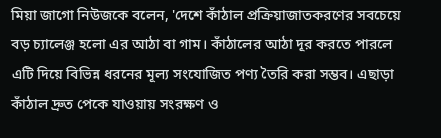মিয়া জাগো নিউজকে বলেন, 'দেশে কাঁঠাল প্রক্রিয়াজাতকরণের সবচেয়ে বড় চ্যালেঞ্জ হলো এর আঠা বা গাম। কাঁঠালের আঠা দূর করতে পারলে এটি দিয়ে বিভিন্ন ধরনের মূল্য সংযোজিত পণ্য তৈরি করা সম্ভব। এছাড়া কাঁঠাল দ্রুত পেকে যাওয়ায় সংরক্ষণ ও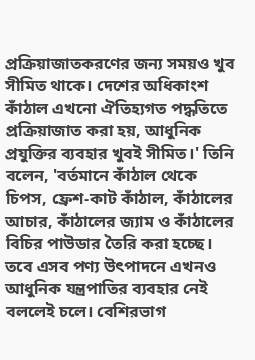প্রক্রিয়াজাতকরণের জন্য সময়ও খুব সীমিত থাকে। দেশের অধিকাংশ কাঁঠাল এখনো ঐতিহ্যগত পদ্ধতিতে প্রক্রিয়াজাত করা হয়, আধুনিক প্রযুক্তির ব্যবহার খুবই সীমিত।' তিনি বলেন, 'বর্তমানে কাঁঠাল থেকে চিপস, ফ্রেশ-কাট কাঁঠাল, কাঁঠালের আচার, কাঁঠালের জ্যাম ও কাঁঠালের বিচির পাউডার তৈরি করা হচ্ছে। তবে এসব পণ্য উৎপাদনে এখনও আধুনিক যন্ত্রপাতির ব্যবহার নেই বললেই চলে। বেশিরভাগ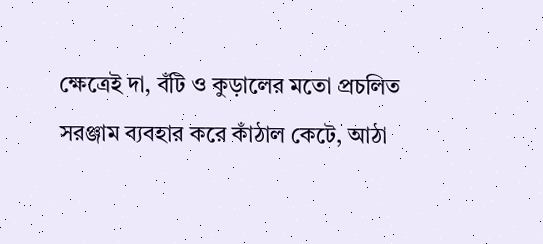ক্ষেত্রেই দা, বঁটি ও কুড়ালের মতো প্রচলিত সরঞ্জাম ব্যবহার করে কাঁঠাল কেটে, আঠা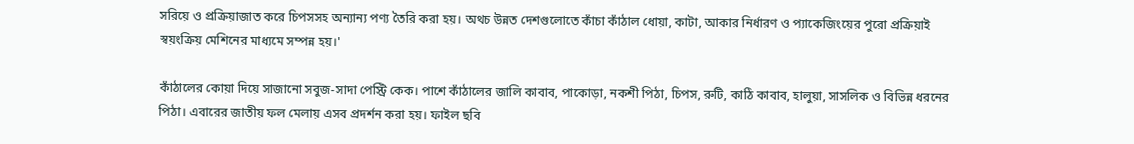সরিয়ে ও প্রক্রিয়াজাত করে চিপসসহ অন্যান্য পণ্য তৈরি করা হয়। অথচ উন্নত দেশগুলোতে কাঁচা কাঁঠাল ধোয়া, কাটা, আকার নির্ধারণ ও প্যাকেজিংয়ের পুরো প্রক্রিয়াই স্বয়ংক্রিয় মেশিনের মাধ্যমে সম্পন্ন হয়।'

কাঁঠালের কোয়া দিয়ে সাজানো সবুজ-সাদা পেস্ট্রি কেক। পাশে কাঁঠালের জালি কাবাব, পাকোড়া, নকশী পিঠা, চিপস, রুটি, কাঠি কাবাব, হালুয়া, সাসলিক ও বিভিন্ন ধরনের পিঠা। এবারের জাতীয় ফল মেলায় এসব প্রদর্শন করা হয়। ফাইল ছবি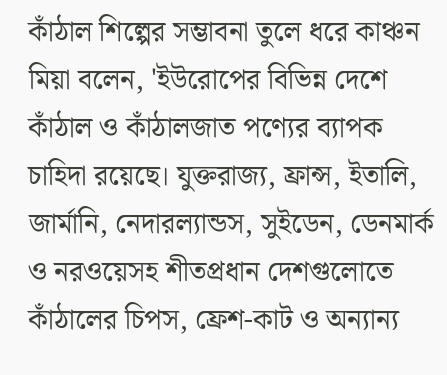কাঁঠাল শিল্পের সম্ভাবনা তুলে ধরে কাঞ্চন মিয়া বলেন, 'ইউরোপের বিভিন্ন দেশে কাঁঠাল ও কাঁঠালজাত পণ্যের ব্যাপক চাহিদা রয়েছে। যুক্তরাজ্য, ফ্রান্স, ইতালি, জার্মানি, নেদারল্যান্ডস, সুইডেন, ডেনমার্ক ও নরওয়েসহ শীতপ্রধান দেশগুলোতে কাঁঠালের চিপস, ফ্রেশ-কাট ও অন্যান্য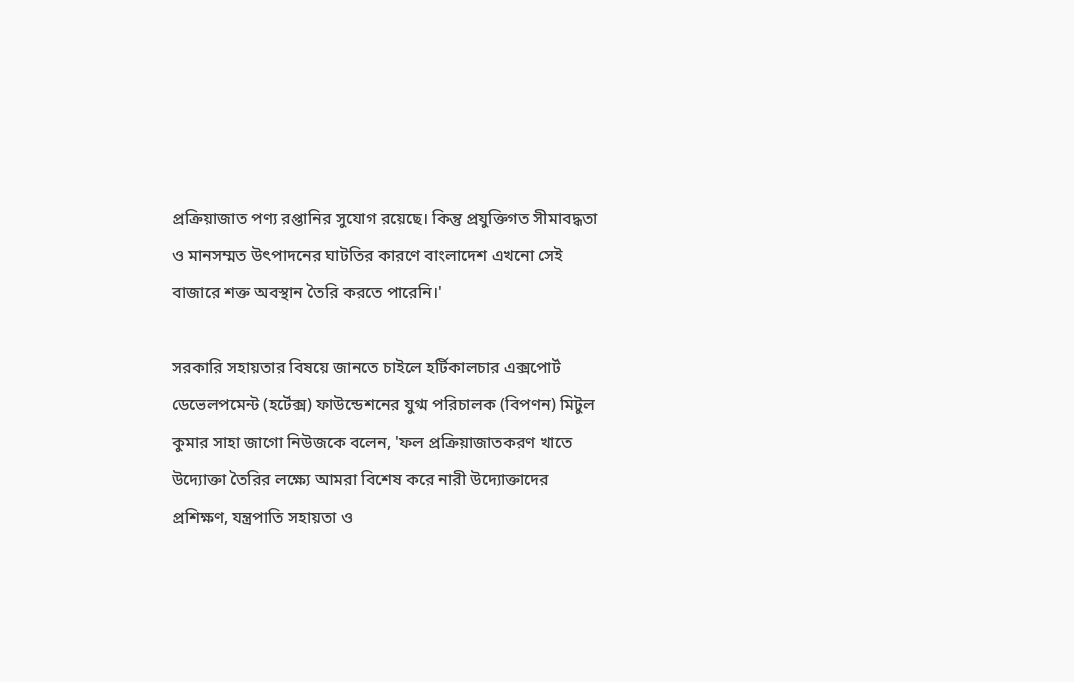প্রক্রিয়াজাত পণ্য রপ্তানির সুযোগ রয়েছে। কিন্তু প্রযুক্তিগত সীমাবদ্ধতা ও মানসম্মত উৎপাদনের ঘাটতির কারণে বাংলাদেশ এখনো সেই বাজারে শক্ত অবস্থান তৈরি করতে পারেনি।'

সরকারি সহায়তার বিষয়ে জানতে চাইলে হর্টিকালচার এক্সপোর্ট ডেভেলপমেন্ট (হর্টেক্স) ফাউন্ডেশনের যুগ্ম পরিচালক (বিপণন) মিটুল কুমার সাহা জাগো নিউজকে বলেন, 'ফল প্রক্রিয়াজাতকরণ খাতে উদ্যোক্তা তৈরির লক্ষ্যে আমরা বিশেষ করে নারী উদ্যোক্তাদের প্রশিক্ষণ, যন্ত্রপাতি সহায়তা ও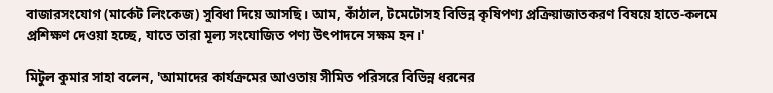বাজারসংযোগ (মার্কেট লিংকেজ) সুবিধা দিয়ে আসছি। আম, কাঁঠাল, টমেটোসহ বিভিন্ন কৃষিপণ্য প্রক্রিয়াজাতকরণ বিষয়ে হাতে-কলমে প্রশিক্ষণ দেওয়া হচ্ছে, যাতে তারা মূল্য সংযোজিত পণ্য উৎপাদনে সক্ষম হন।'

মিটুল কুমার সাহা বলেন, 'আমাদের কার্যক্রমের আওতায় সীমিত পরিসরে বিভিন্ন ধরনের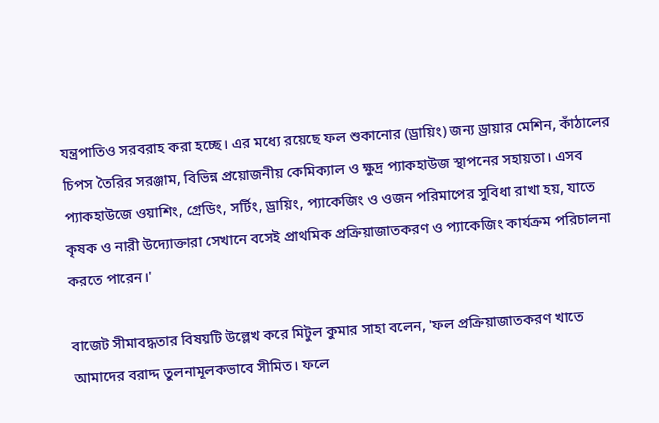যন্ত্রপাতিও সরবরাহ করা হচ্ছে। এর মধ্যে রয়েছে ফল শুকানোর (ড্রায়িং) জন্য ড্রায়ার মেশিন, কাঁঠালের চিপস তৈরির সরঞ্জাম, বিভিন্ন প্রয়োজনীয় কেমিক্যাল ও ক্ষুদ্র প্যাকহাউজ স্থাপনের সহায়তা। এসব প্যাকহাউজে ওয়াশিং, গ্রেডিং, সর্টিং, ড্রায়িং, প্যাকেজিং ও ওজন পরিমাপের সুবিধা রাখা হয়, যাতে কৃষক ও নারী উদ্যোক্তারা সেখানে বসেই প্রাথমিক প্রক্রিয়াজাতকরণ ও প্যাকেজিং কার্যক্রম পরিচালনা করতে পারেন।'

বাজেট সীমাবদ্ধতার বিষয়টি উল্লেখ করে মিটুল কুমার সাহা বলেন, 'ফল প্রক্রিয়াজাতকরণ খাতে আমাদের বরাদ্দ তুলনামূলকভাবে সীমিত। ফলে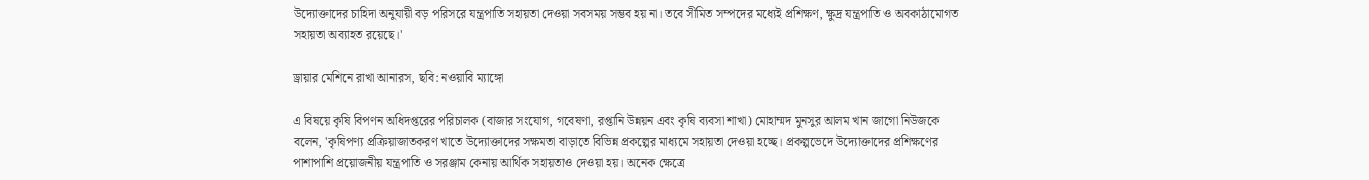উদ্যোক্তাদের চাহিদা অনুযায়ী বড় পরিসরে যন্ত্রপাতি সহায়তা দেওয়া সবসময় সম্ভব হয় না। তবে সীমিত সম্পদের মধ্যেই প্রশিক্ষণ, ক্ষুদ্র যন্ত্রপাতি ও অবকাঠামোগত সহায়তা অব্যাহত রয়েছে।'

ড্রায়ার মেশিনে রাখা আনারস, ছবি: নওয়াবি ম্যাঙ্গো

এ বিষয়ে কৃষি বিপণন অধিদপ্তরের পরিচালক (বাজার সংযোগ, গবেষণা, রপ্তানি উন্নয়ন এবং কৃষি ব্যবসা শাখা) মোহাম্মদ মুনসুর আলম খান জাগো নিউজকে বলেন, 'কৃষিপণ্য প্রক্রিয়াজাতকরণ খাতে উদ্যোক্তাদের সক্ষমতা বাড়াতে বিভিন্ন প্রকল্পের মাধ্যমে সহায়তা দেওয়া হচ্ছে। প্রকল্পভেদে উদ্যোক্তাদের প্রশিক্ষণের পাশাপাশি প্রয়োজনীয় যন্ত্রপাতি ও সরঞ্জাম কেনায় আর্থিক সহায়তাও দেওয়া হয়। অনেক ক্ষেত্রে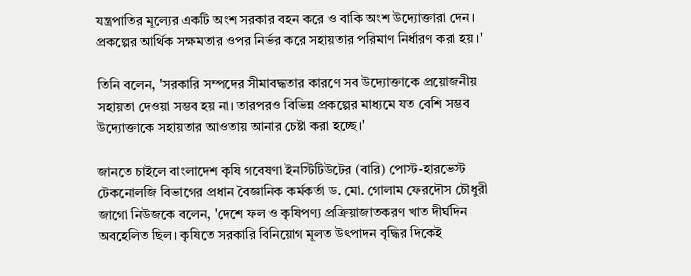যন্ত্রপাতির মূল্যের একটি অংশ সরকার বহন করে ও বাকি অংশ উদ্যোক্তারা দেন। প্রকল্পের আর্থিক সক্ষমতার ওপর নির্ভর করে সহায়তার পরিমাণ নির্ধারণ করা হয়।'

তিনি বলেন, 'সরকারি সম্পদের সীমাবদ্ধতার কারণে সব উদ্যোক্তাকে প্রয়োজনীয় সহায়তা দেওয়া সম্ভব হয় না। তারপরও বিভিন্ন প্রকল্পের মাধ্যমে যত বেশি সম্ভব উদ্যোক্তাকে সহায়তার আওতায় আনার চেষ্টা করা হচ্ছে।'

জানতে চাইলে বাংলাদেশ কৃষি গবেষণা ইনস্টিটিউটের (বারি) পোস্ট-হারভেস্ট টেকনোলজি বিভাগের প্রধান বৈজ্ঞানিক কর্মকর্তা ড. মো. গোলাম ফেরদৌস চৌধুরী জাগো নিউজকে বলেন, 'দেশে ফল ও কৃষিপণ্য প্রক্রিয়াজাতকরণ খাত দীর্ঘদিন অবহেলিত ছিল। কৃষিতে সরকারি বিনিয়োগ মূলত উৎপাদন বৃদ্ধির দিকেই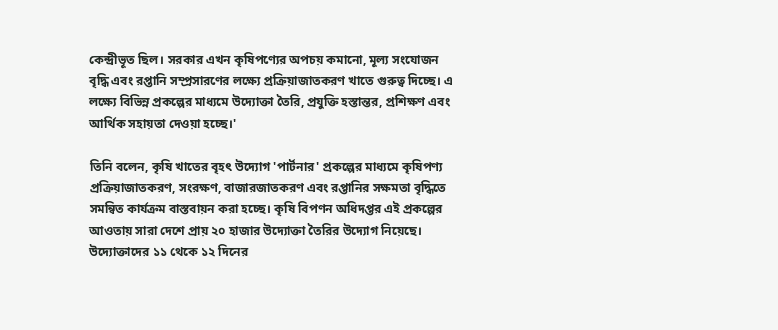কেন্দ্রীভূত ছিল। সরকার এখন কৃষিপণ্যের অপচয় কমানো, মূল্য সংযোজন বৃদ্ধি এবং রপ্তানি সম্প্রসারণের লক্ষ্যে প্রক্রিয়াজাতকরণ খাতে গুরুত্ব দিচ্ছে। এ লক্ষ্যে বিভিন্ন প্রকল্পের মাধ্যমে উদ্যোক্তা তৈরি, প্রযুক্তি হস্তান্তর, প্রশিক্ষণ এবং আর্থিক সহায়তা দেওয়া হচ্ছে।'

তিনি বলেন, কৃষি খাতের বৃহৎ উদ্যোগ 'পার্টনার' প্রকল্পের মাধ্যমে কৃষিপণ্য প্রক্রিয়াজাতকরণ, সংরক্ষণ, বাজারজাতকরণ এবং রপ্তানির সক্ষমতা বৃদ্ধিতে সমন্বিত কার্যক্রম বাস্তবায়ন করা হচ্ছে। কৃষি বিপণন অধিদপ্তর এই প্রকল্পের আওতায় সারা দেশে প্রায় ২০ হাজার উদ্যোক্তা তৈরির উদ্যোগ নিয়েছে। উদ্যোক্তাদের ১১ থেকে ১২ দিনের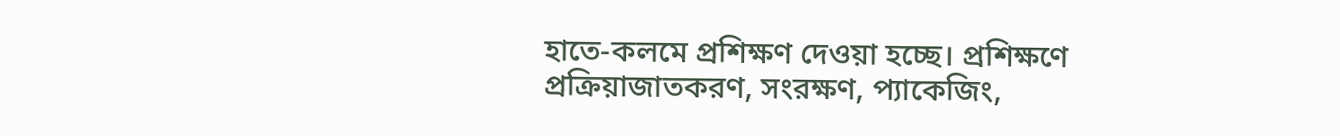হাতে-কলমে প্রশিক্ষণ দেওয়া হচ্ছে। প্রশিক্ষণে প্রক্রিয়াজাতকরণ, সংরক্ষণ, প্যাকেজিং,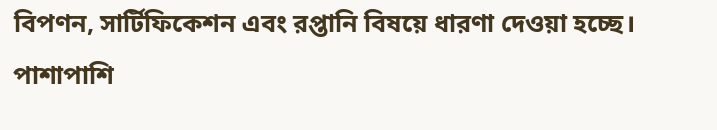বিপণন, সার্টিফিকেশন এবং রপ্তানি বিষয়ে ধারণা দেওয়া হচ্ছে। পাশাপাশি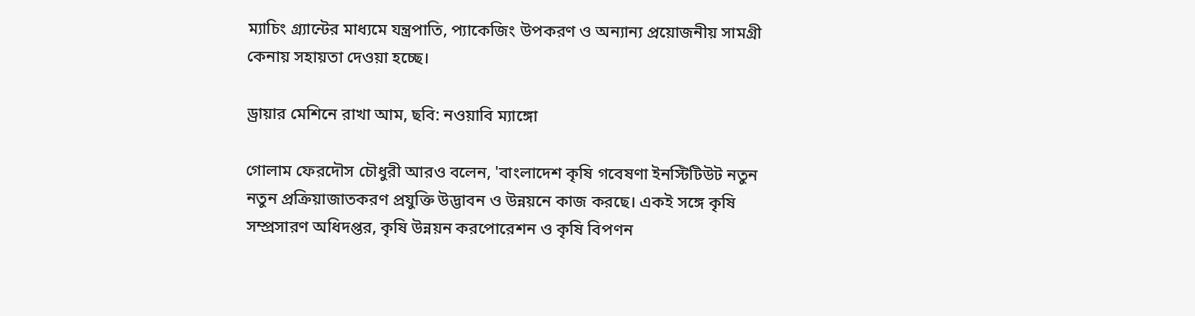ম্যাচিং গ্র্যান্টের মাধ্যমে যন্ত্রপাতি, প্যাকেজিং উপকরণ ও অন্যান্য প্রয়োজনীয় সামগ্রী কেনায় সহায়তা দেওয়া হচ্ছে।

ড্রায়ার মেশিনে রাখা আম, ছবি: নওয়াবি ম্যাঙ্গো

গোলাম ফেরদৌস চৌধুরী আরও বলেন, 'বাংলাদেশ কৃষি গবেষণা ইনস্টিটিউট নতুন নতুন প্রক্রিয়াজাতকরণ প্রযুক্তি উদ্ভাবন ও উন্নয়নে কাজ করছে। একই সঙ্গে কৃষি সম্প্রসারণ অধিদপ্তর, কৃষি উন্নয়ন করপোরেশন ও কৃষি বিপণন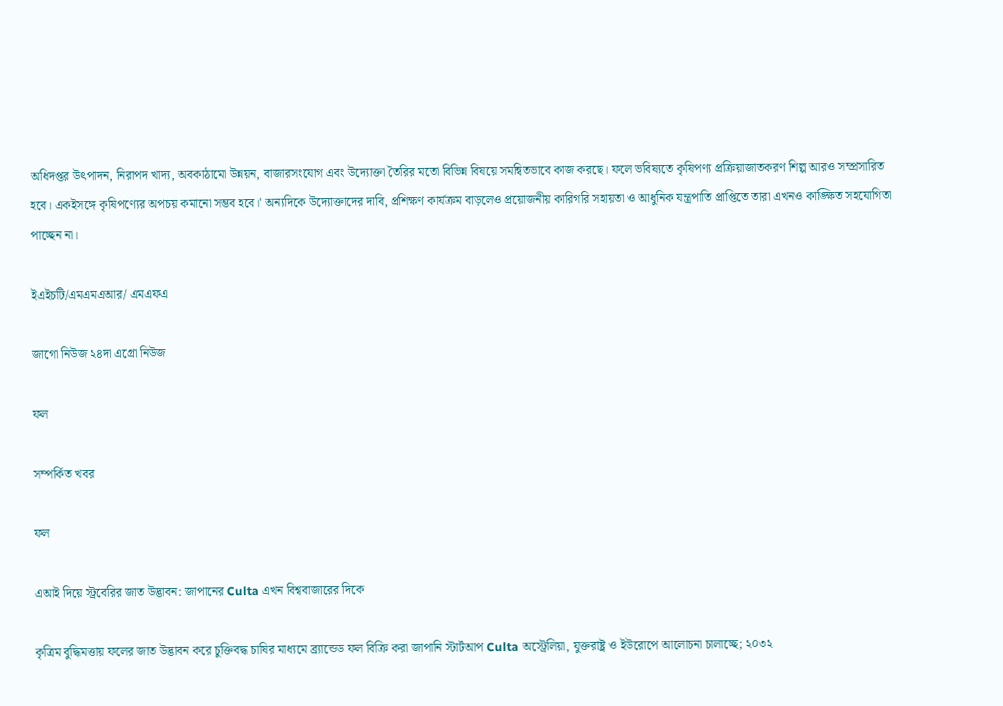অধিদপ্তর উৎপাদন, নিরাপদ খাদ্য, অবকাঠামো উন্নয়ন, বাজারসংযোগ এবং উদ্যোক্তা তৈরির মতো বিভিন্ন বিষয়ে সমন্বিতভাবে কাজ করছে। ফলে ভবিষ্যতে কৃষিপণ্য প্রক্রিয়াজাতকরণ শিল্প আরও সম্প্রসারিত হবে। একইসঙ্গে কৃষিপণ্যের অপচয় কমানো সম্ভব হবে।' অন্যদিকে উদ্যোক্তাদের দাবি, প্রশিক্ষণ কার্যক্রম বাড়লেও প্রয়োজনীয় কারিগরি সহায়তা ও আধুনিক যন্ত্রপাতি প্রাপ্তিতে তারা এখনও কাঙ্ক্ষিত সহযোগিতা পাচ্ছেন না।

ইএইচটি/এমএমএআর/ এমএফএ

জাগো নিউজ ২৪দা এগ্রো নিউজ

ফল

সম্পর্কিত খবর

ফল

এআই দিয়ে স্ট্রবেরির জাত উদ্ভাবন: জাপানের Culta এখন বিশ্ববাজারের দিকে

কৃত্রিম বুদ্ধিমত্তায় ফলের জাত উদ্ভাবন করে চুক্তিবদ্ধ চাষির মাধ্যমে ব্র্যান্ডেড ফল বিক্রি করা জাপানি স্টার্টআপ Culta অস্ট্রেলিয়া, যুক্তরাষ্ট্র ও ইউরোপে আলোচনা চালাচ্ছে; ২০৩২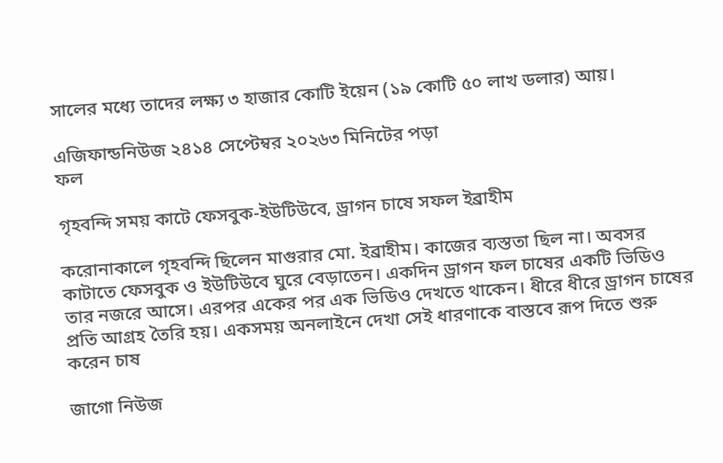সালের মধ্যে তাদের লক্ষ্য ৩ হাজার কোটি ইয়েন (১৯ কোটি ৫০ লাখ ডলার) আয়।

এজিফান্ডনিউজ ২৪১৪ সেপ্টেম্বর ২০২৬৩ মিনিটের পড়া
ফল

গৃহবন্দি সময় কাটে ফেসবুক-ইউটিউবে, ড্রাগন চাষে সফল ইব্রাহীম

করোনাকালে গৃহবন্দি ছিলেন মাগুরার মো. ইব্রাহীম। কাজের ব্যস্ততা ছিল না। অবসর কাটাতে ফেসবুক ও ইউটিউবে ঘুরে বেড়াতেন। একদিন ড্রাগন ফল চাষের একটি ভিডিও তার নজরে আসে। এরপর একের পর এক ভিডিও দেখতে থাকেন। ধীরে ধীরে ড্রাগন চাষের প্রতি আগ্রহ তৈরি হয়। একসময় অনলাইনে দেখা সেই ধারণাকে বাস্তবে রূপ দিতে শুরু করেন চাষ

জাগো নিউজ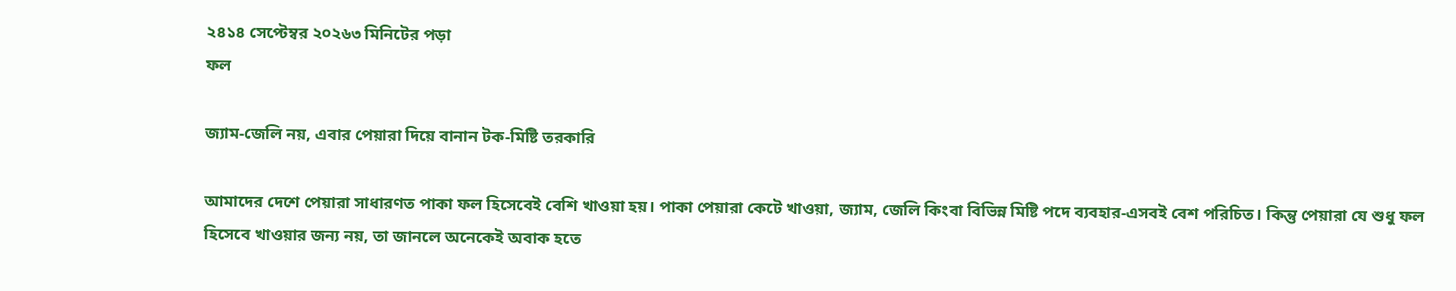২৪১৪ সেপ্টেম্বর ২০২৬৩ মিনিটের পড়া
ফল

জ্যাম-জেলি নয়, এবার পেয়ারা দিয়ে বানান টক-মিষ্টি তরকারি

আমাদের দেশে পেয়ারা সাধারণত পাকা ফল হিসেবেই বেশি খাওয়া হয়। পাকা পেয়ারা কেটে খাওয়া, জ্যাম, জেলি কিংবা বিভিন্ন মিষ্টি পদে ব্যবহার-এসবই বেশ পরিচিত। কিন্তু পেয়ারা যে শুধু ফল হিসেবে খাওয়ার জন্য নয়, তা জানলে অনেকেই অবাক হতে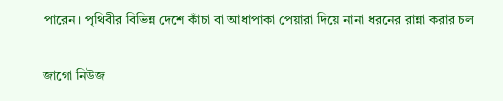পারেন। পৃথিবীর বিভিন্ন দেশে কাঁচা বা আধাপাকা পেয়ারা দিয়ে নানা ধরনের রান্না করার চল

জাগো নিউজ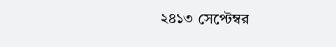২৪১৩ সেপ্টেম্বর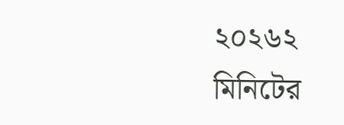২০২৬২ মিনিটের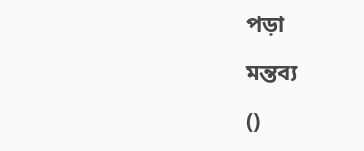পড়া

মন্তব্য

()